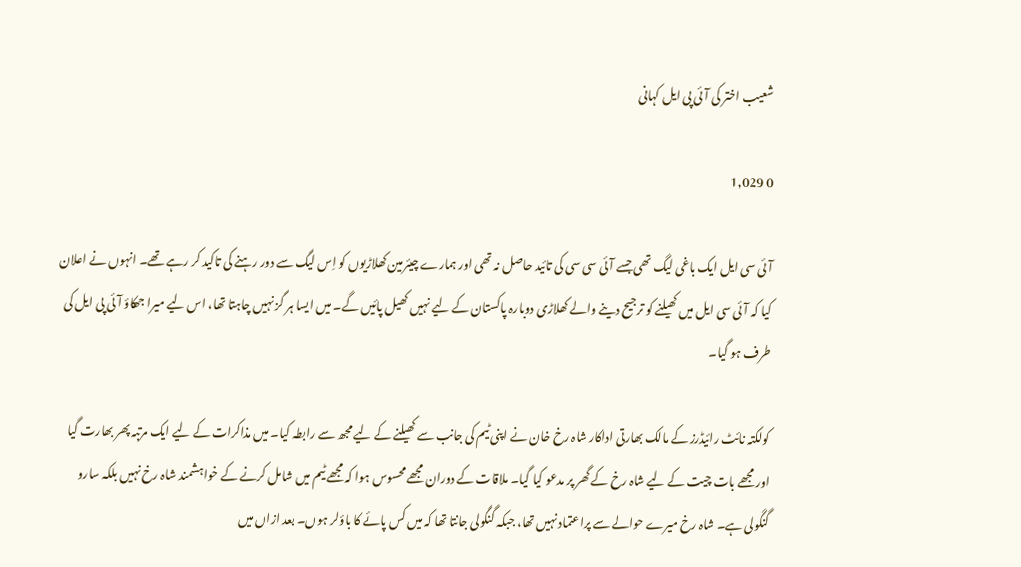شعیب اختر کی آئی پی ایل کہانی

0 1,029

آئی سی ایل ایک باغی لیگ تھی جسے آئی سی سی کی تائید حاصل نہ تھی اور ہمارے چیئرمین کھلاڑیوں کو اِس لیگ سے دور رہنے کی تاکید کر رہے تھے۔ انہوں نے اعلان کیا کہ آئی سی ایل میں کھیلنے کو ترجیح دینے والے کھلاڑی دوبارہ پاکستان کے لیے نہیں کھیل پائیں گے۔ میں ایسا ہر گز نہیں چاہتا تھا، اس لیے میرا جھکاؤ آئی پی ایل کی طرف ہو گیا۔

کولکتہ نائٹ رائیڈرز کے مالک بھارتی اداکار شاہ رخ خان نے اپنی ٹیم کی جانب سے کھیلنے کے لیے مجھ سے رابطہ کیا۔ میں مذاکرات کے لیے ایک مرتبہ پھر بھارت گیا اور مجھے بات چیت کے لیے شاہ رخ کے گھر پر مدعو کیا گیا۔ ملاقات کے دوران مجھے محسوس ہوا کہ مجھے ٹیم میں شامل کرنے کے خواہشمند شاہ رخ نہیں بلکہ سارو گنگولی ہے۔ شاہ رخ میرے حوالے سے پراعتماد نہیں تھا، جبکہ گنگولی جانتا تھا کہ میں کس پائے کا باؤلر ہوں۔ بعد ازاں میں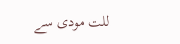للت مودی سے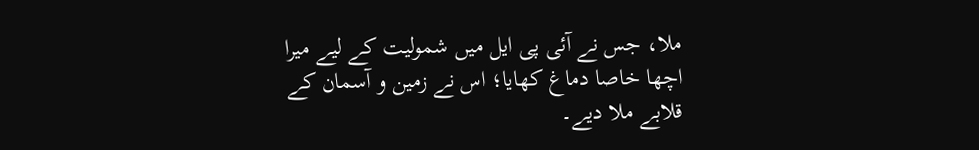ملا، جس نے آئی پی ایل میں شمولیت کے لیے میرا اچھا خاصا دماغ کھایا؛ اس نے زمین و آسمان کے قلابے ملا دیے۔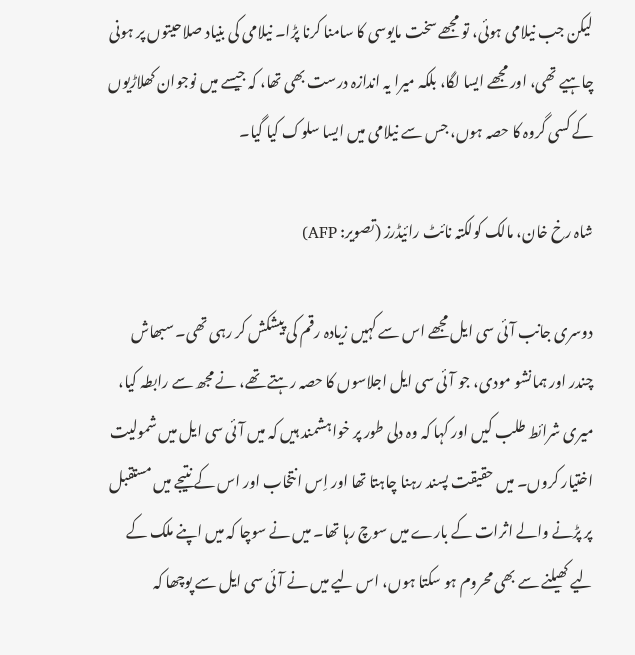لیکن جب نیلامی ہوئی، تو مجھے سخت مایوسی کا سامنا کرنا پڑا۔ نیلامی کی بنیاد صلاحیتوں پر ہونی چاہیے تھی، اور مجھے ایسا لگا، بلکہ میرا یہ اندازہ درست بھی تھا، کہ جیسے میں نوجوان کھلاڑیوں کے کسی گروہ کا حصہ ہوں، جس سے نیلامی میں ایسا سلوک کیا گیا۔

شاہ رخ خان، مالک کولکتہ نائٹ رائیڈرز (تصویر: AFP)

دوسری جانب آئی سی ایل مجھے اس سے کہیں زیادہ رقم کی پیشکش کر رہی تھی۔ سبھاش چندر اور ہمانشو مودی، جو آئی سی ایل اجلاسوں کا حصہ رہتے تھے، نے مجھ سے رابطہ کیا، میری شرائط طلب کیں اور کہا کہ وہ دلی طور پر خواہشمند ہیں کہ میں آئی سی ایل میں شمولیت اختیار کروں۔ میں حقیقت پسند رہنا چاہتا تھا اور اِس انتخاب اور اس کے نتیجے میں مستقبل پر پڑنے والے اثرات کے بارے میں سوچ رہا تھا۔ میں نے سوچا کہ میں اپنے ملک کے لیے کھیلنے سے بھی محروم ہو سکتا ہوں، اس لیے میں نے آئی سی ایل سے پوچھا کہ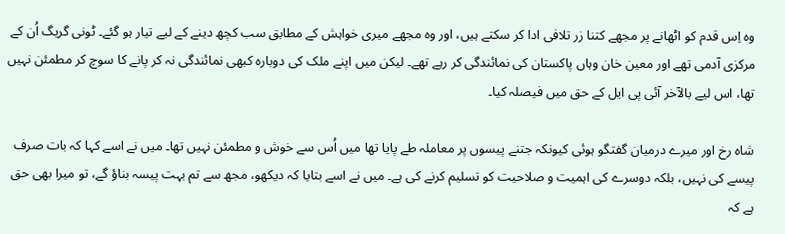وہ اِس قدم کو اٹھانے پر مجھے کتنا زر تلافی ادا کر سکتے ہیں، اور وہ مجھے میری خواہش کے مطابق سب کچھ دینے کے لیے تیار ہو گئے۔ ٹونی گریگ اُن کے مرکزی آدمی تھے اور معین خان وہاں پاکستان کی نمائندگی کر رہے تھے۔ لیکن میں اپنے ملک کی دوبارہ کبھی نمائندگی نہ کر پانے کا سوچ کر مطمئن نہيں تھا، اس لیے بالآخر آئی پی ایل کے حق میں فیصلہ کیا۔

شاہ رخ اور میرے درمیان گفتگو ہوئی کیونکہ جتنے پیسوں پر معاملہ طے پایا تھا میں اُس سے خوش و مطمئن نہیں تھا۔ میں نے اسے کہا کہ بات صرف پیسے کی نہیں، بلکہ دوسرے کی اہمیت و صلاحیت کو تسلیم کرنے کی ہے۔ میں نے اسے بتایا کہ دیکھو، مجھ سے تم بہت پیسہ بناؤ گے، تو میرا بھی حق ہے کہ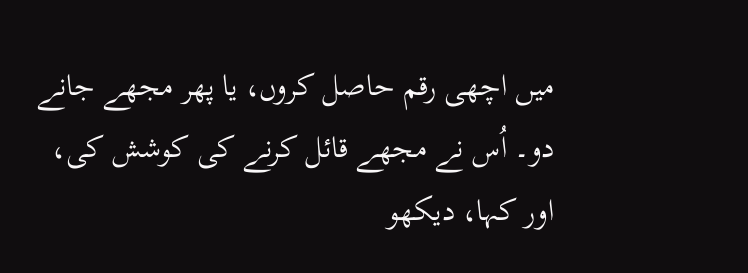میں اچھی رقم حاصل کروں، یا پھر مجھے جانے دو۔ اُس نے مجھے قائل کرنے کی کوشش کی، اور کہا، دیکھو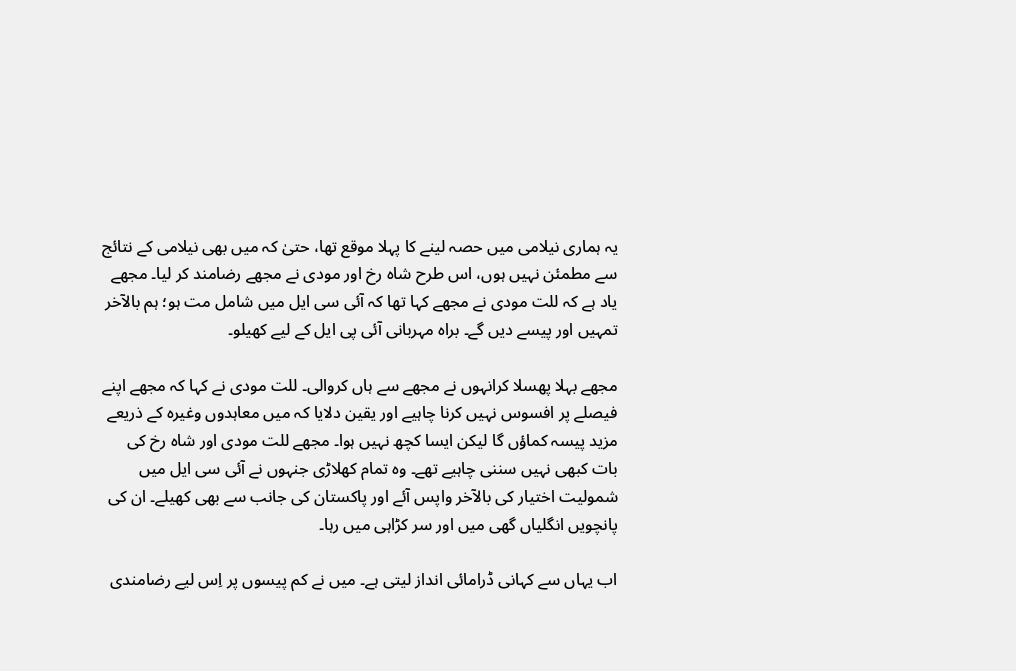یہ ہماری نیلامی میں حصہ لینے کا پہلا موقع تھا، حتیٰ کہ میں بھی نیلامی کے نتائج سے مطمئن نہیں ہوں، اس طرح شاہ رخ اور مودی نے مجھے رضامند کر لیا۔ مجھے یاد ہے کہ للت مودی نے مجھے کہا تھا کہ آئی سی ایل میں شامل مت ہو؛ ہم بالآخر تمہیں اور پیسے دیں گے۔ براہ مہربانی آئی پی ایل کے لیے کھیلو۔

مجھے بہلا پھسلا کرانہوں نے مجھے سے ہاں کروالی۔ للت مودی نے کہا کہ مجھے اپنے فیصلے پر افسوس نہیں کرنا چاہیے اور یقین دلایا کہ میں معاہدوں وغیرہ کے ذریعے مزید پیسہ کماؤں گا لیکن ایسا کچھ نہیں ہوا۔ مجھے للت مودی اور شاہ رخ کی بات کبھی نہیں سننی چاہیے تھے۔ وہ تمام کھلاڑی جنہوں نے آئی سی ایل میں شمولیت اختیار کی بالآخر واپس آئے اور پاکستان کی جانب سے بھی کھیلے۔ ان کی پانچویں انگلیاں گھی میں اور سر کڑاہی میں رہا۔

اب یہاں سے کہانی ڈرامائی انداز لیتی ہے۔ میں نے کم پیسوں پر اِس لیے رضامندی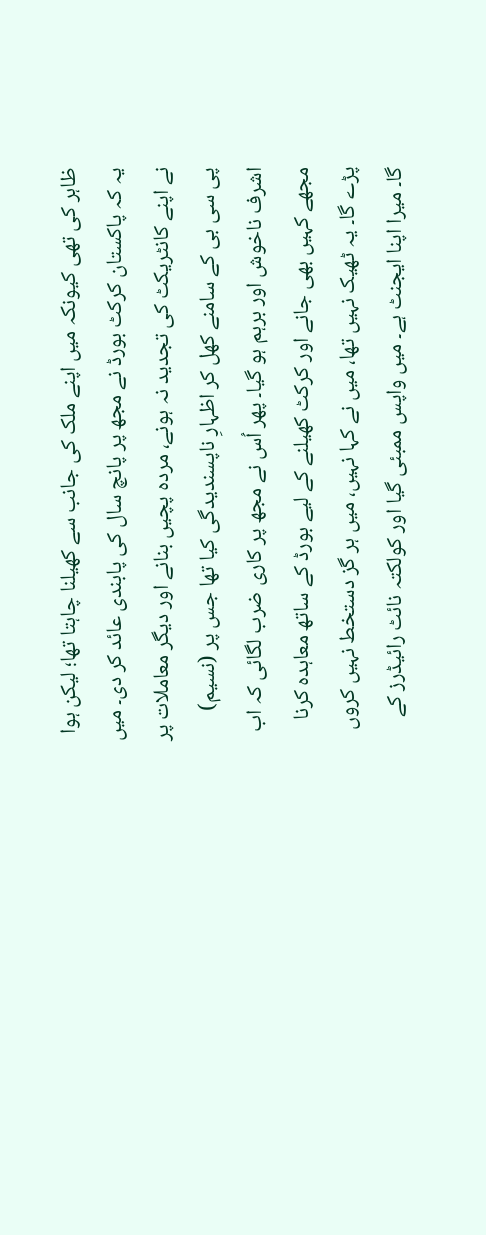ظاہر کی تھی کیونکہ میں اپنے ملک کی جانب سے کھیلنا چاہتا تھا؛ لیکن ہوا یہ کہ پاکستان کرکٹ بورڈ نے مجھ پر پانچ سال کی پابندی عائد کر دی۔ میں نے اپنے کانٹریکٹ کی تجدید نہ ہونے، مردہ پچیں بنانے اور دیگر معاملات پر پی سی بی کے سامنے کھل کر اظہارِ ناپسندیدگی کیا تھا جس پر (نسیم) اشرف ناخوش اور برہم ہو گیا۔ پھر اُس نے مجھ پر کاری ضرب لگائی کہ اب مجھے کہيں بھی جانے اور کرکٹ کھیلنے کے لیے بورڈ کے ساتھ معاہدہ کرنا پڑے گا۔ یہ ٹھیک نہیں تھا، میں نے کہا نہیں، میں ہر گز دستخط نہیں کروں گا۔ میرا اپنا ایجنٹ ہے۔ میں واپس ممبئی گیا اور کولکتہ نائٹ رائیڈرز کے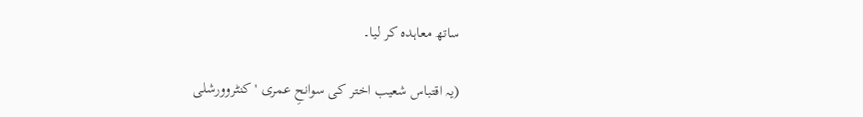ساتھ معاہدہ کر لیا۔

(یہ اقتباس شعیب اختر کی سوانحِ عمری 'کنٹروورشلی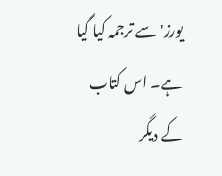یورز' سے ترجمہ کیا گیا ہے۔ اس کتاب کے دیگر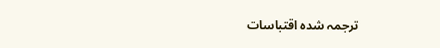ترجمہ شدہ اقتباسات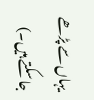یہاں سے پڑھے جا سکتے ہیں۔)